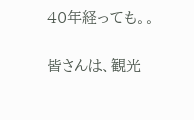40年経っても。。

皆さんは、観光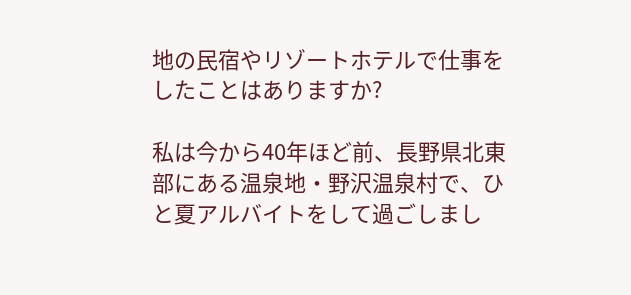地の民宿やリゾートホテルで仕事をしたことはありますか?

私は今から40年ほど前、長野県北東部にある温泉地・野沢温泉村で、ひと夏アルバイトをして過ごしまし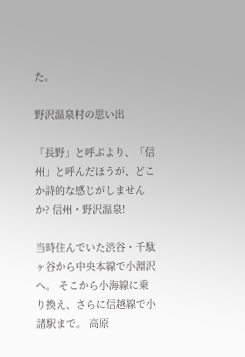た。

野沢温泉村の思い出

「長野」と呼ぶより、「信州」と呼んだほうが、どこか詩的な感じがしませんか? 信州・野沢温泉!

当時住んでいた渋谷・千駄ヶ谷から中央本線で小淵沢へ。 そこから小海線に乗り換え、さらに信越線で小諸駅まで。 高原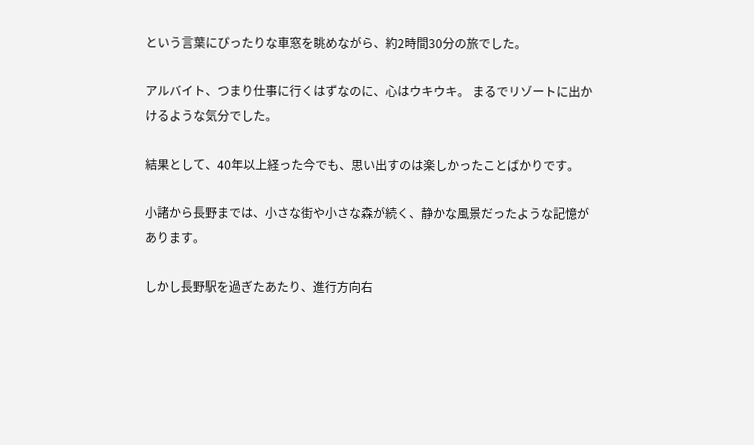という言葉にぴったりな車窓を眺めながら、約2時間30分の旅でした。

アルバイト、つまり仕事に行くはずなのに、心はウキウキ。 まるでリゾートに出かけるような気分でした。

結果として、40年以上経った今でも、思い出すのは楽しかったことばかりです。

小諸から長野までは、小さな街や小さな森が続く、静かな風景だったような記憶があります。

しかし長野駅を過ぎたあたり、進行方向右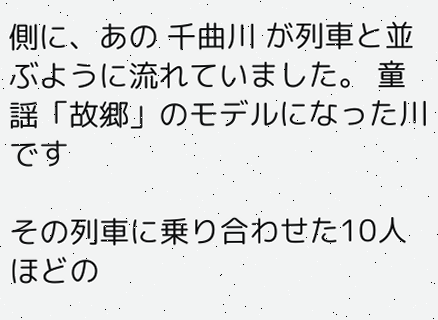側に、あの 千曲川 が列車と並ぶように流れていました。 童謡「故郷」のモデルになった川です

その列車に乗り合わせた10人ほどの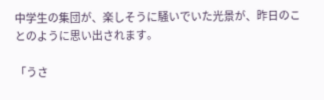中学生の集団が、楽しそうに騒いでいた光景が、昨日のことのように思い出されます。

「うさ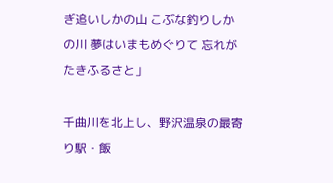ぎ追いしかの山 こぶな釣りしかの川 夢はいまもめぐりて 忘れがたきふるさと」

千曲川を北上し、野沢温泉の最寄り駅・飯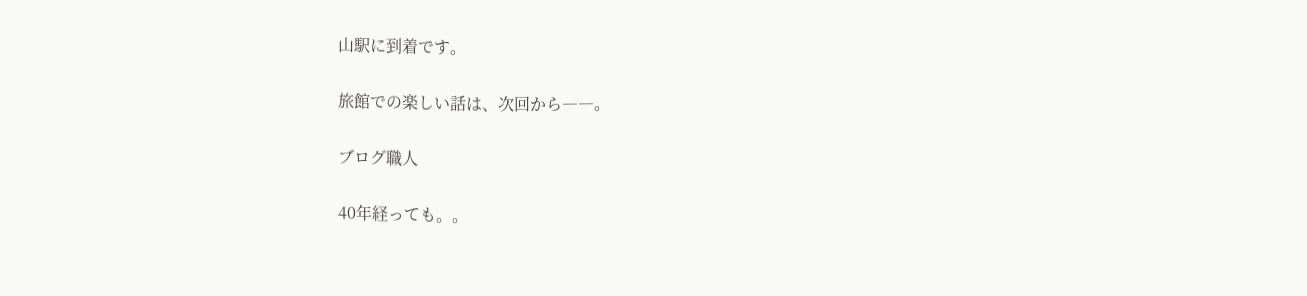山駅に到着です。

旅館での楽しい話は、次回から――。

ブログ職人

40年経っても。。